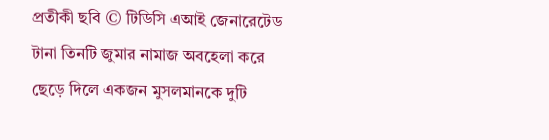প্রতীকী ছবি © টিডিসি এআই জেনারেটেড
টানা তিনটি জুমার নামাজ অবহেলা করে ছেড়ে দিলে একজন মুসলমানকে দুটি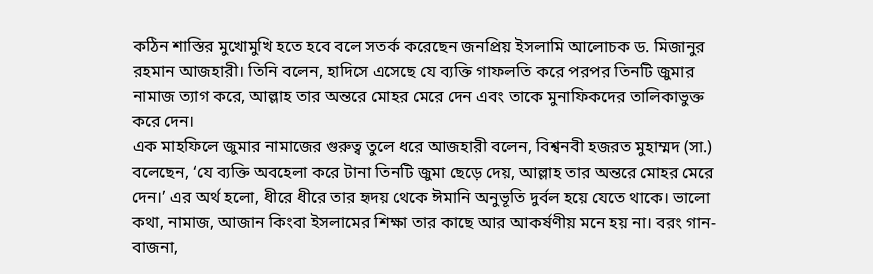কঠিন শাস্তির মুখোমুখি হতে হবে বলে সতর্ক করেছেন জনপ্রিয় ইসলামি আলোচক ড. মিজানুর রহমান আজহারী। তিনি বলেন, হাদিসে এসেছে যে ব্যক্তি গাফলতি করে পরপর তিনটি জুমার নামাজ ত্যাগ করে, আল্লাহ তার অন্তরে মোহর মেরে দেন এবং তাকে মুনাফিকদের তালিকাভুক্ত করে দেন।
এক মাহফিলে জুমার নামাজের গুরুত্ব তুলে ধরে আজহারী বলেন, বিশ্বনবী হজরত মুহাম্মদ (সা.) বলেছেন, ‘যে ব্যক্তি অবহেলা করে টানা তিনটি জুমা ছেড়ে দেয়, আল্লাহ তার অন্তরে মোহর মেরে দেন।’ এর অর্থ হলো, ধীরে ধীরে তার হৃদয় থেকে ঈমানি অনুভূতি দুর্বল হয়ে যেতে থাকে। ভালো কথা, নামাজ, আজান কিংবা ইসলামের শিক্ষা তার কাছে আর আকর্ষণীয় মনে হয় না। বরং গান-বাজনা,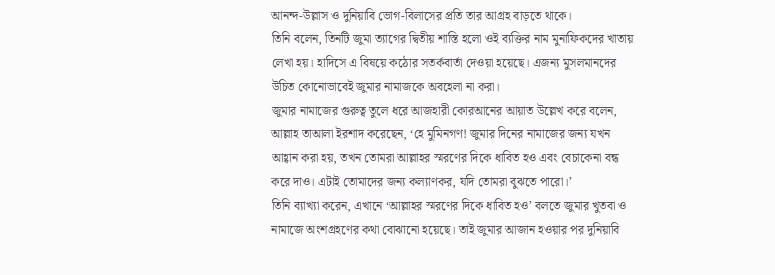আনন্দ-উল্লাস ও দুনিয়াবি ভোগ-বিলাসের প্রতি তার আগ্রহ বাড়তে থাকে।
তিনি বলেন, তিনটি জুমা ত্যাগের দ্বিতীয় শাস্তি হলো ওই ব্যক্তির নাম মুনাফিকদের খাতায় লেখা হয়। হাদিসে এ বিষয়ে কঠোর সতর্কবার্তা দেওয়া হয়েছে। এজন্য মুসলমানদের উচিত কোনোভাবেই জুমার নামাজকে অবহেলা না করা।
জুমার নামাজের গুরুত্ব তুলে ধরে আজহারী কোরআনের আয়াত উল্লেখ করে বলেন, আল্লাহ তাআলা ইরশাদ করেছেন, ‘হে মুমিনগণ! জুমার দিনের নামাজের জন্য যখন আহ্বান করা হয়, তখন তোমরা আল্লাহর স্মরণের দিকে ধাবিত হও এবং বেচাকেনা বন্ধ করে দাও। এটাই তোমাদের জন্য কল্যাণকর, যদি তোমরা বুঝতে পারো।’
তিনি ব্যাখ্যা করেন, এখানে ‘আল্লাহর স্মরণের দিকে ধাবিত হও’ বলতে জুমার খুতবা ও নামাজে অংশগ্রহণের কথা বোঝানো হয়েছে। তাই জুমার আজান হওয়ার পর দুনিয়াবি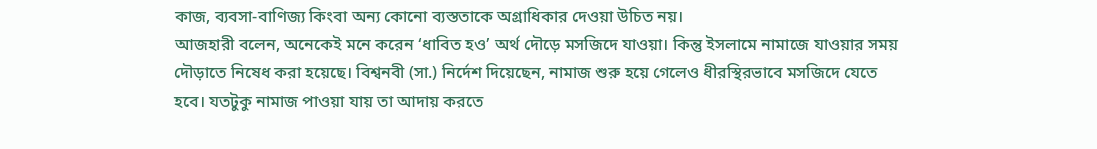কাজ, ব্যবসা-বাণিজ্য কিংবা অন্য কোনো ব্যস্ততাকে অগ্রাধিকার দেওয়া উচিত নয়।
আজহারী বলেন, অনেকেই মনে করেন ‘ধাবিত হও’ অর্থ দৌড়ে মসজিদে যাওয়া। কিন্তু ইসলামে নামাজে যাওয়ার সময় দৌড়াতে নিষেধ করা হয়েছে। বিশ্বনবী (সা.) নির্দেশ দিয়েছেন, নামাজ শুরু হয়ে গেলেও ধীরস্থিরভাবে মসজিদে যেতে হবে। যতটুকু নামাজ পাওয়া যায় তা আদায় করতে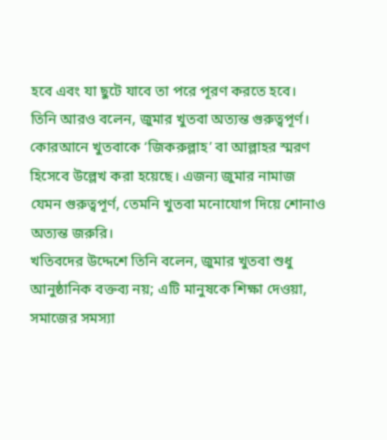হবে এবং যা ছুটে যাবে তা পরে পূরণ করতে হবে।
তিনি আরও বলেন, জুমার খুতবা অত্যন্ত গুরুত্বপূর্ণ। কোরআনে খুতবাকে ‘জিকরুল্লাহ’ বা আল্লাহর স্মরণ হিসেবে উল্লেখ করা হয়েছে। এজন্য জুমার নামাজ যেমন গুরুত্বপূর্ণ, তেমনি খুতবা মনোযোগ দিয়ে শোনাও অত্যন্ত জরুরি।
খতিবদের উদ্দেশে তিনি বলেন, জুমার খুতবা শুধু আনুষ্ঠানিক বক্তব্য নয়; এটি মানুষকে শিক্ষা দেওয়া, সমাজের সমস্যা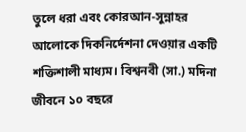তুলে ধরা এবং কোরআন-সুন্নাহর আলোকে দিকনির্দেশনা দেওয়ার একটি শক্তিশালী মাধ্যম। বিশ্বনবী (সা.) মদিনা জীবনে ১০ বছরে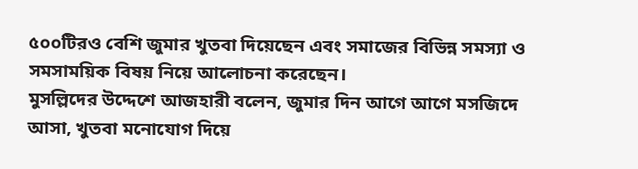৫০০টিরও বেশি জুমার খুতবা দিয়েছেন এবং সমাজের বিভিন্ন সমস্যা ও সমসাময়িক বিষয় নিয়ে আলোচনা করেছেন।
মুসল্লিদের উদ্দেশে আজহারী বলেন, জুমার দিন আগে আগে মসজিদে আসা, খুতবা মনোযোগ দিয়ে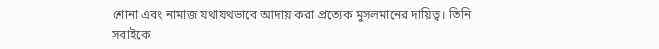শোনা এবং নামাজ যথাযথভাবে আদায় করা প্রত্যেক মুসলমানের দায়িত্ব। তিনি সবাইকে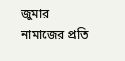জুমার নামাজের প্রতি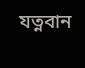যত্নবান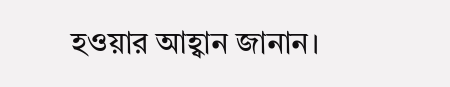হওয়ার আহ্বান জানান।